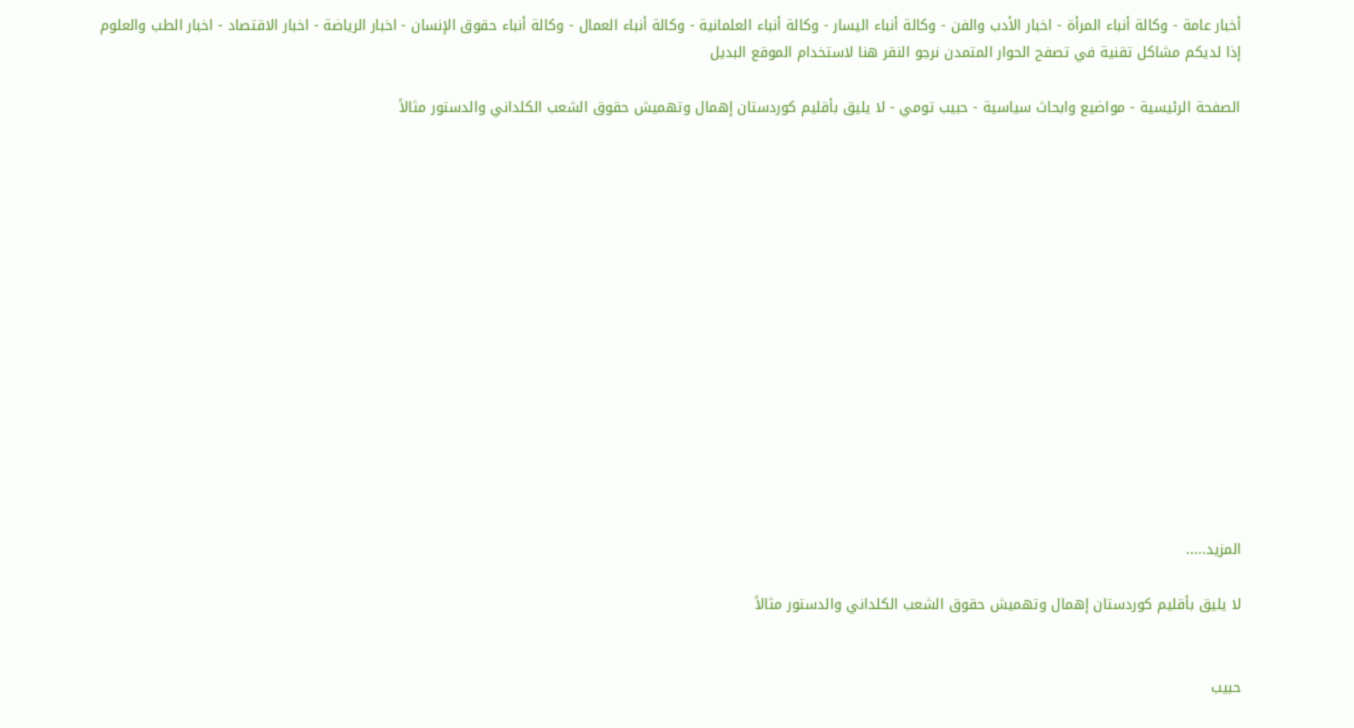أخبار عامة - وكالة أنباء المرأة - اخبار الأدب والفن - وكالة أنباء اليسار - وكالة أنباء العلمانية - وكالة أنباء العمال - وكالة أنباء حقوق الإنسان - اخبار الرياضة - اخبار الاقتصاد - اخبار الطب والعلوم
إذا لديكم مشاكل تقنية في تصفح الحوار المتمدن نرجو النقر هنا لاستخدام الموقع البديل

الصفحة الرئيسية - مواضيع وابحاث سياسية - حبيب تومي - لا يليق بأقليم كوردستان إهمال وتهميش حقوق الشعب الكلداني والدستور مثالاً















المزيد.....

لا يليق بأقليم كوردستان إهمال وتهميش حقوق الشعب الكلداني والدستور مثالاً


حبيب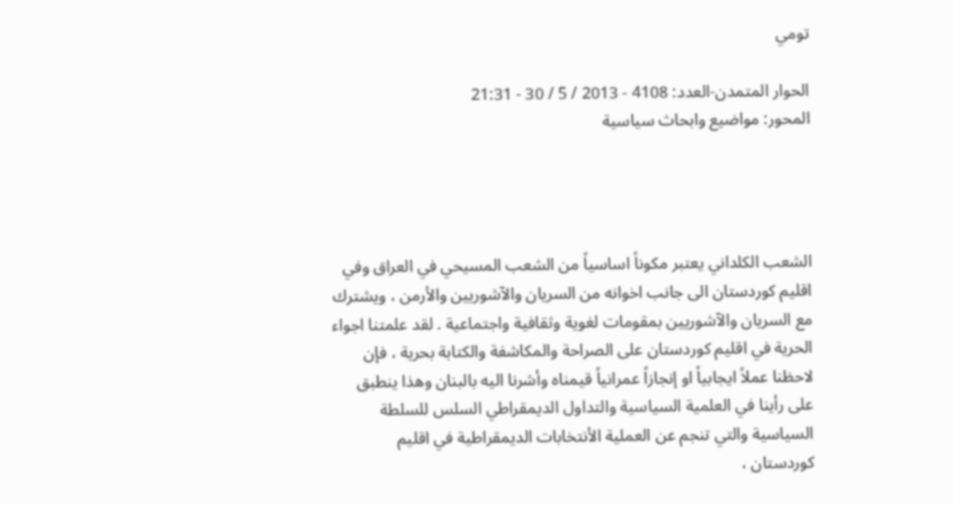تومي

الحوار المتمدن-العدد: 4108 - 2013 / 5 / 30 - 21:31
المحور: مواضيع وابحاث سياسية




الشعب الكلداني يعتبر مكوناً اساسياً من الشعب المسيحي في العراق وفي اقليم كوردستان الى جانب اخوانه من السريان والآشوريين والأرمن ، ويشترك مع السريان والآشوريين بمقومات لغوية وثقافية واجتماعية . لقد علمتنا اجواء الحرية في اقليم كوردستان على الصراحة والمكاشفة والكتابة بحرية ، فإن لاحظنا عملاً ايجابياً او إنجازاً عمرانياً قيمناه وأشرنا اليه بالبنان وهذا ينطبق على رأينا في العلمية السياسية والتداول الديمقراطي السلس للسلطة السياسية والتي تنجم عن العملية الأنتخابات الديمقراطية في اقليم كوردستان ،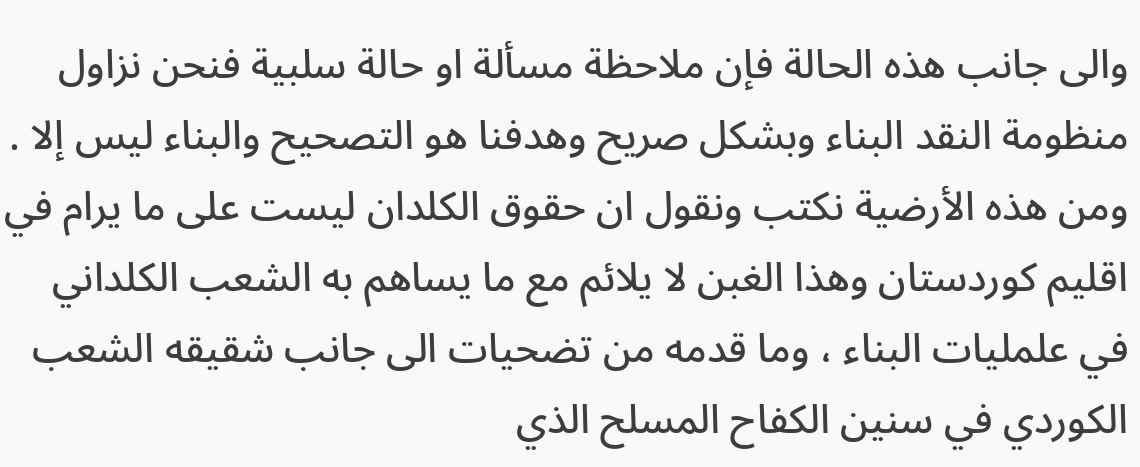والى جانب هذه الحالة فإن ملاحظة مسألة او حالة سلبية فنحن نزاول منظومة النقد البناء وبشكل صريح وهدفنا هو التصحيح والبناء ليس إلا .
ومن هذه الأرضية نكتب ونقول ان حقوق الكلدان ليست على ما يرام في اقليم كوردستان وهذا الغبن لا يلائم مع ما يساهم به الشعب الكلداني في علمليات البناء ، وما قدمه من تضحيات الى جانب شقيقه الشعب الكوردي في سنين الكفاح المسلح الذي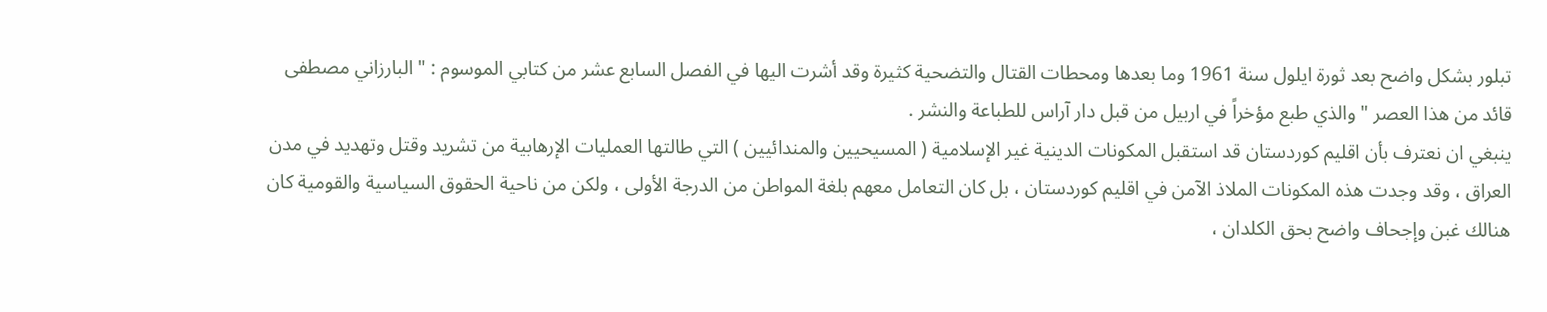تبلور بشكل واضح بعد ثورة ايلول سنة 1961 وما بعدها ومحطات القتال والتضحية كثيرة وقد أشرت اليها في الفصل السابع عشر من كتابي الموسوم : " البارزاني مصطفى قائد من هذا العصر " والذي طبع مؤخراً في اربيل من قبل دار آراس للطباعة والنشر .
ينبغي ان نعترف بأن اقليم كوردستان قد استقبل المكونات الدينية غير الإسلامية ( المسيحيين والمندائيين ) التي طالتها العمليات الإرهابية من تشريد وقتل وتهديد في مدن العراق ، وقد وجدت هذه المكونات الملاذ الآمن في اقليم كوردستان ، بل كان التعامل معهم بلغة المواطن من الدرجة الأولى ، ولكن من ناحية الحقوق السياسية والقومية كان هنالك غبن وإجحاف واضح بحق الكلدان ،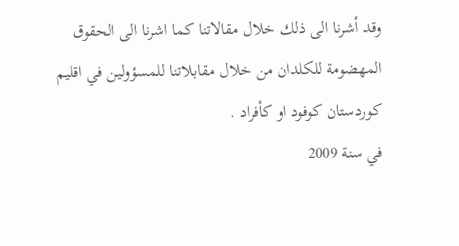وقد أشرنا الى ذلك خلال مقالاتنا كما اشرنا الى الحقوق المهضومة للكلدان من خلال مقابلاتنا للمسؤولين في اقليم كوردستان كوفود او كأفراد .
في سنة 2009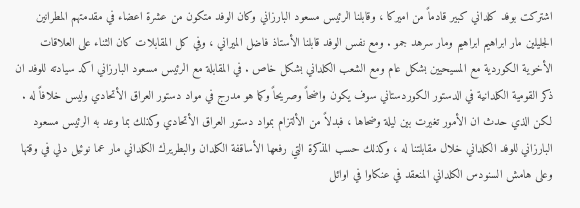اشتركت بوفد كلداني كبير قادماً من اميركا ، وقابلنا الرئيس مسعود البارزاني وكان الوفد متكون من عشرة اعضاء في مقدمتهم المطرانين الجليلين مار ابراهيم ابراهيم ومار سرهد جمو . ومع نفس الوفد قابلنا الأستاذ فاضل الميراني ، وفي كل المقابلات كان الثناء على العلاقات الأخوية الكوردية مع المسيحيين بشكل عام ومع الشعب الكلداني بشكل خاص . في المقابلة مع الرئيس مسعود البارزاني اكد سيادته للوفد ان ذكر القومية الكلدانية في الدستور الكوردستاني سوف يكون واضحاً وصريحاً وكما هو مدرج في مواد دستور العراق الأتحادي وليس خلافاً له .
لكن الذي حدث ان الأمور تغيرت بين ليلة وضحاها ، فبدلاً من الألتزام بمواد دستور العراق الأتحادي وكذلك بما وعد به الرئيس مسعود البارزاني للوفد الكلداني خلال مقابلتنا له ، وكذلك حسب المذكرة التي رفعها الأساقفة الكلدان والبطريرك الكلداني مار عما نوئيل دلي في وقتها وعلى هامش السنودس الكلداني المنعقد في عنكاوا في اوائل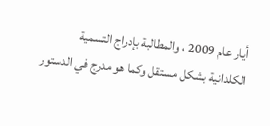أيار عام 2009 ، والمطالبة بإدراج التسمية الكلدانية بشكل مستقل وكما هو مدرج في الدستور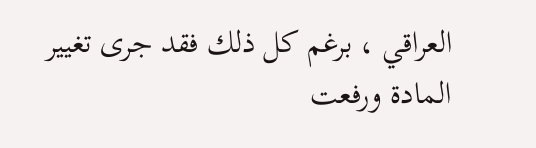العراقي ، برغم كل ذلك فقد جرى تغيير المادة ورفعت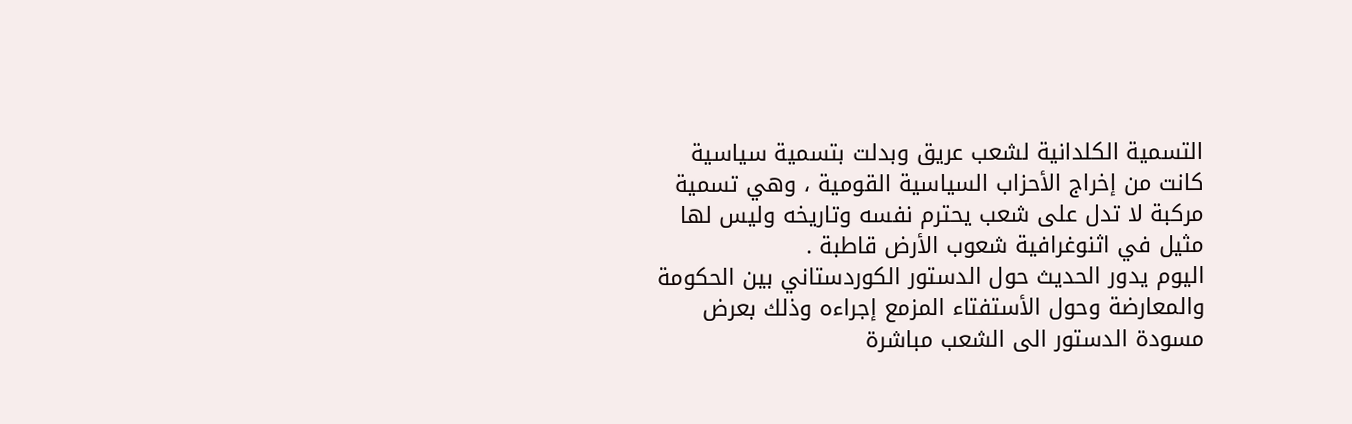التسمية الكلدانية لشعب عريق وبدلت بتسمية سياسية كانت من إخراج الأحزاب السياسية القومية ، وهي تسمية مركبة لا تدل على شعب يحترم نفسه وتاريخه وليس لها مثيل في اثنوغرافية شعوب الأرض قاطبة .
اليوم يدور الحديث حول الدستور الكوردستاني بين الحكومة والمعارضة وحول الأستفتاء المزمع إجراءه وذلك بعرض مسودة الدستور الى الشعب مباشرة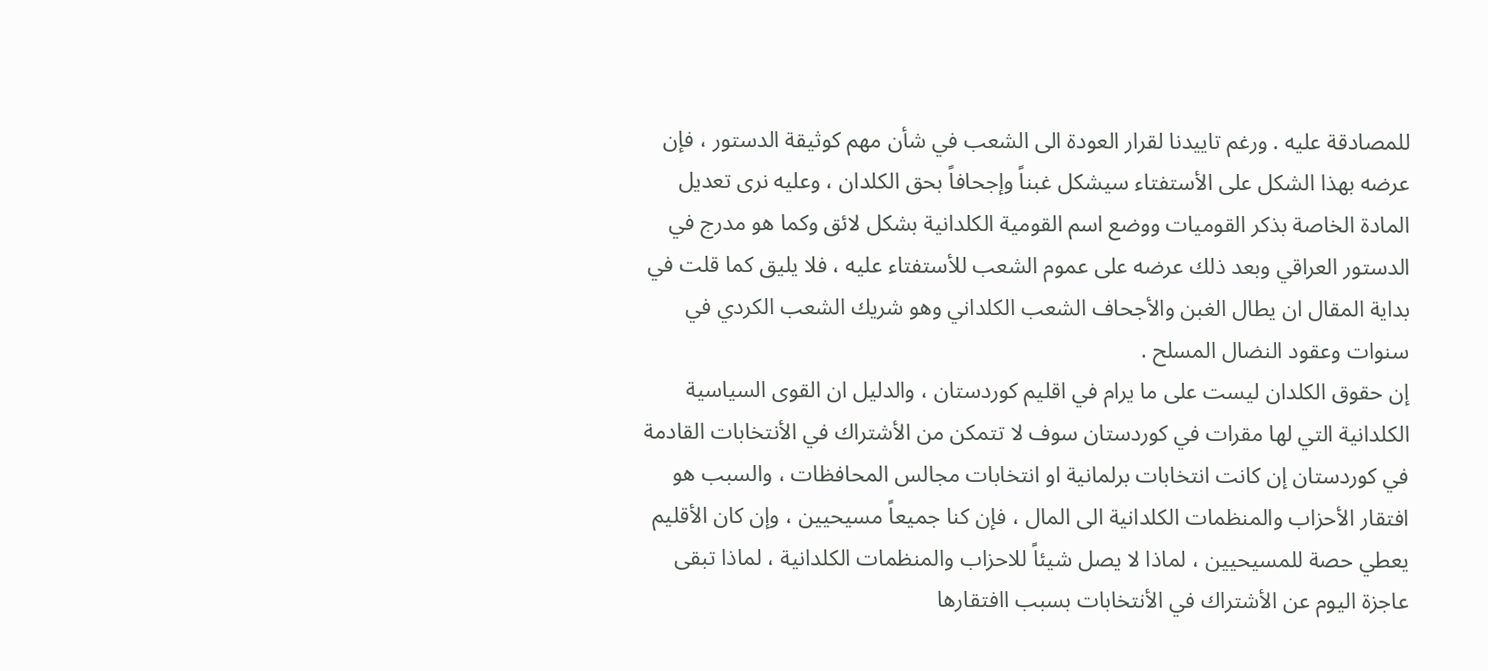للمصادقة عليه . ورغم تاييدنا لقرار العودة الى الشعب في شأن مهم كوثيقة الدستور ، فإن عرضه بهذا الشكل على الأستفتاء سيشكل غبناً وإجحافاً بحق الكلدان ، وعليه نرى تعديل المادة الخاصة بذكر القوميات ووضع اسم القومية الكلدانية بشكل لائق وكما هو مدرج في الدستور العراقي وبعد ذلك عرضه على عموم الشعب للأستفتاء عليه ، فلا يليق كما قلت في بداية المقال ان يطال الغبن والأجحاف الشعب الكلداني وهو شريك الشعب الكردي في سنوات وعقود النضال المسلح .
إن حقوق الكلدان ليست على ما يرام في اقليم كوردستان ، والدليل ان القوى السياسية الكلدانية التي لها مقرات في كوردستان سوف لا تتمكن من الأشتراك في الأنتخابات القادمة في كوردستان إن كانت انتخابات برلمانية او انتخابات مجالس المحافظات ، والسبب هو افتقار الأحزاب والمنظمات الكلدانية الى المال ، فإن كنا جميعاً مسيحيين ، وإن كان الأقليم يعطي حصة للمسيحيين ، لماذا لا يصل شيئاً للاحزاب والمنظمات الكلدانية ، لماذا تبقى عاجزة اليوم عن الأشتراك في الأنتخابات بسبب اافتقارها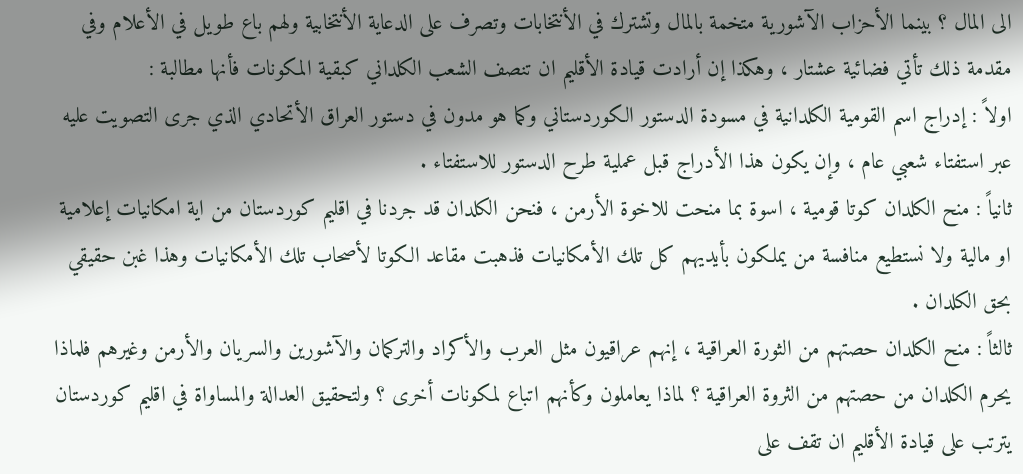الى المال ؟ بينما الأحزاب الآشورية متخمة بالمال وتشترك في الأنتخابات وتصرف على الدعاية الأنتخابية ولهم باع طويل في الأعلام وفي مقدمة ذلك تأتي فضائية عشتار ، وهكذا إن أرادت قيادة الأقليم ان تنصف الشعب الكلداني كبقية المكونات فأنها مطالبة :
اولاً : إدراج اسم القومية الكلدانية في مسودة الدستور الكوردستاني وكما هو مدون في دستور العراق الأتحادي الذي جرى التصويت عليه عبر استفتاء شعبي عام ، وإن يكون هذا الأدراج قبل عملية طرح الدستور للاستفتاء .
ثانياً : منح الكلدان كوتا قومية ، اسوة بما منحت للاخوة الأرمن ، فنحن الكلدان قد جردنا في اقليم كوردستان من اية امكانيات إعلامية او مالية ولا نستطيع منافسة من يملكون بأيديهم كل تلك الأمكانيات فذهبت مقاعد الكوتا لأصحاب تلك الأمكانيات وهذا غبن حقيقي بحق الكلدان .
ثالثاً : منح الكلدان حصتهم من الثورة العراقية ، إنهم عراقيون مثل العرب والأكراد والتركمان والآشورين والسريان والأرمن وغيرهم فلماذا يحرم الكلدان من حصتهم من الثروة العراقية ؟ لماذا يعاملون وكأنهم اتباع لمكونات أخرى ؟ ولتحقيق العدالة والمساواة في اقليم كوردستان يترتب على قيادة الأقليم ان تقف على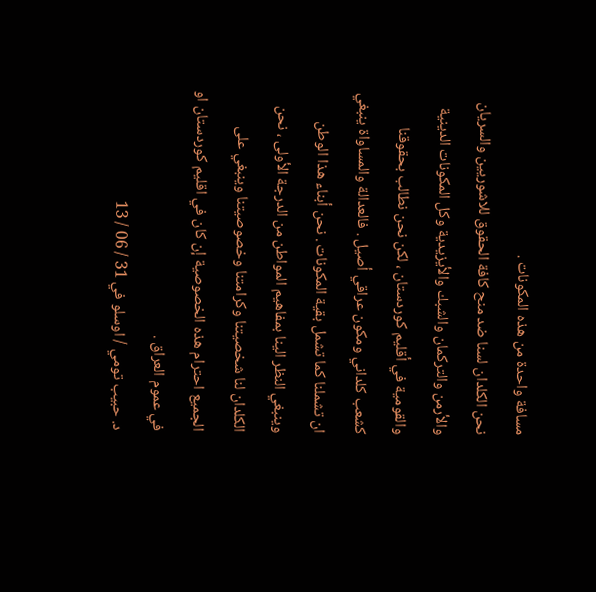مسافة واحدة من هذه المكونات .
نحن الكلدان لسنا ضد منح كافة الحقوق للاشوريين والسريان والأرمن والتركمان والشبك والأيزيدية وكل المكونات الدينية والقومية في أقليم كوردستان ، لكن نحن نطالب بحقوقنا كشعب كلداني ومكون عراقي أصيل . فالعدالة والمساواة ينبغي ان تشملنا كما تشمل بقية المكونات . نحن أبناء هذا الوطن وينبغي النظر الينا بمفاهيم المواطن من الدرجة الأولى ، نحن الكلدان لنا شخصيتنا وكرامتنا وخصوصيتنا وينبغي على الجميع احترام هذه الخصوصية إن كان في اقليم كوردستان او في عموم العراق .
د. حبيب تومي / اوسلو في 31 / 06 / 13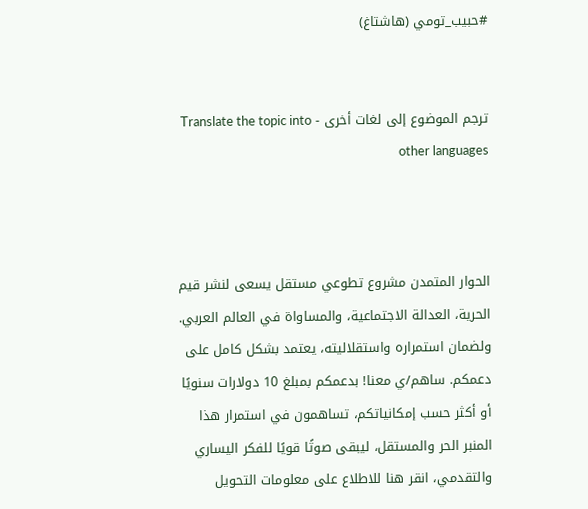#حبيب_تومي (هاشتاغ)


ترجم الموضوع إلى لغات أخرى - Translate the topic into other languages



الحوار المتمدن مشروع تطوعي مستقل يسعى لنشر قيم الحرية، العدالة الاجتماعية، والمساواة في العالم العربي. ولضمان استمراره واستقلاليته، يعتمد بشكل كامل على دعمكم. ساهم/ي معنا! بدعمكم بمبلغ 10 دولارات سنويًا أو أكثر حسب إمكانياتكم، تساهمون في استمرار هذا المنبر الحر والمستقل، ليبقى صوتًا قويًا للفكر اليساري والتقدمي، انقر هنا للاطلاع على معلومات التحويل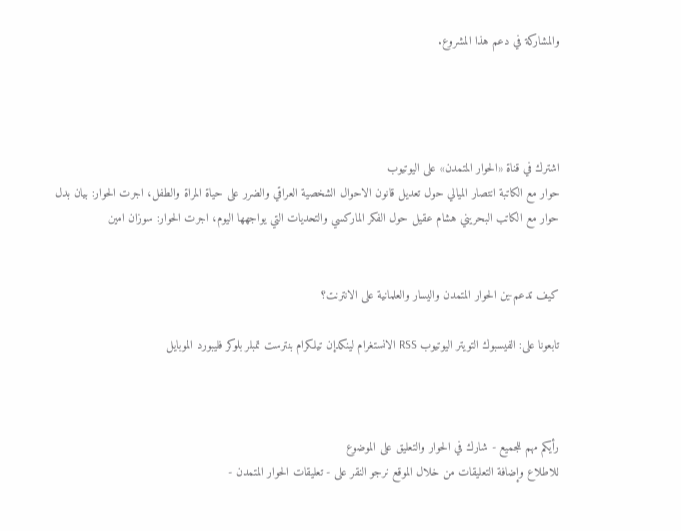والمشاركة في دعم هذا المشروع.




اشترك في قناة «الحوار المتمدن» على اليوتيوب
حوار مع الكاتبة انتصار الميالي حول تعديل قانون الاحوال الشخصية العراقي والضرر على حياة المراة والطفل، اجرت الحوار: بيان بدل
حوار مع الكاتب البحريني هشام عقيل حول الفكر الماركسي والتحديات التي يواجهها اليوم، اجرت الحوار: سوزان امين


كيف تدعم-ين الحوار المتمدن واليسار والعلمانية على الانترنت؟

تابعونا على: الفيسبوك التويتر اليوتيوب RSS الانستغرام لينكدإن تيلكرام بنترست تمبلر بلوكر فليبورد الموبايل



رأيكم مهم للجميع - شارك في الحوار والتعليق على الموضوع
للاطلاع وإضافة التعليقات من خلال الموقع نرجو النقر على - تعليقات الحوار المتمدن -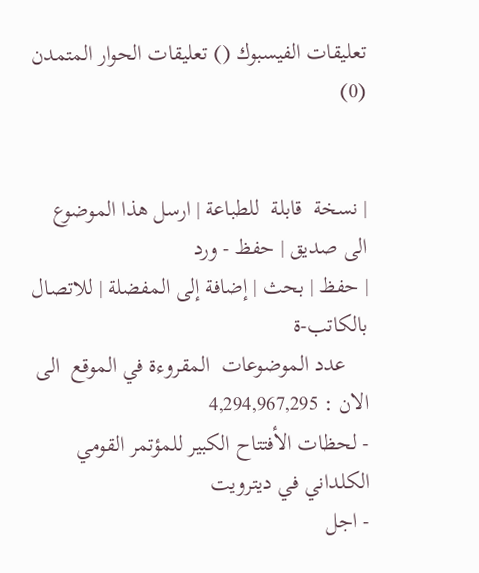تعليقات الفيسبوك () تعليقات الحوار المتمدن (0)


| نسخة  قابلة  للطباعة | ارسل هذا الموضوع الى صديق | حفظ - ورد
| حفظ | بحث | إضافة إلى المفضلة | للاتصال بالكاتب-ة
    عدد الموضوعات  المقروءة في الموقع  الى الان : 4,294,967,295
- لحظات الأفتتاح الكبير للمؤتمر القومي الكلداني في ديترويت
- اجل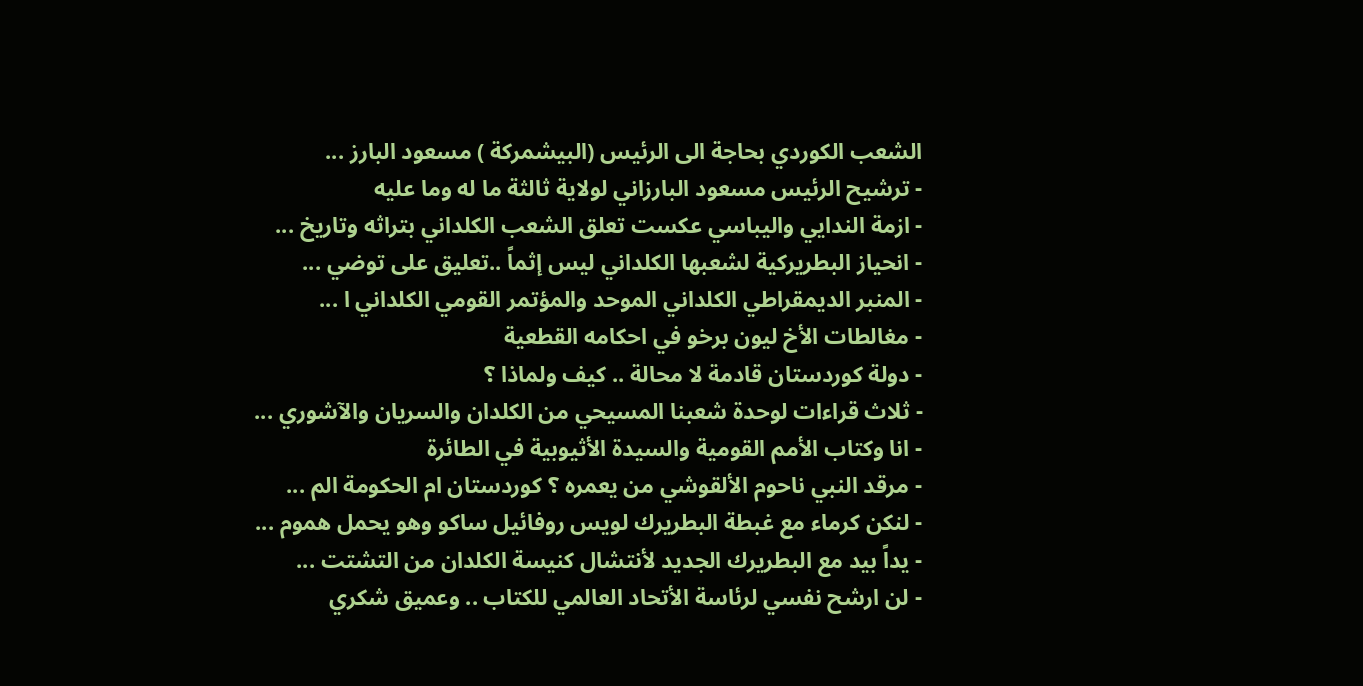الشعب الكوردي بحاجة الى الرئيس (البيشمركة ) مسعود البارز ...
- ترشيح الرئيس مسعود البارزاني لولاية ثالثة ما له وما عليه
- ازمة الندايي واليباسي عكست تعلق الشعب الكلداني بتراثه وتاريخ ...
- انحياز البطريركية لشعبها الكلداني ليس إثماً ..تعليق على توضي ...
- المنبر الديمقراطي الكلداني الموحد والمؤتمر القومي الكلداني ا ...
- مغالطات الأخ ليون برخو في احكامه القطعية
- دولة كوردستان قادمة لا محالة .. كيف ولماذا ؟
- ثلاث قراءات لوحدة شعبنا المسيحي من الكلدان والسريان والآشوري ...
- انا وكتاب الأمم القومية والسيدة الأثيوبية في الطائرة
- مرقد النبي ناحوم الألقوشي من يعمره ؟ كوردستان ام الحكومة الم ...
- لنكن كرماء مع غبطة البطريرك لويس روفائيل ساكو وهو يحمل هموم ...
- يداً بيد مع البطريرك الجديد لأنتشال كنيسة الكلدان من التشتت ...
- لن ارشح نفسي لرئاسة الأتحاد العالمي للكتاب .. وعميق شكري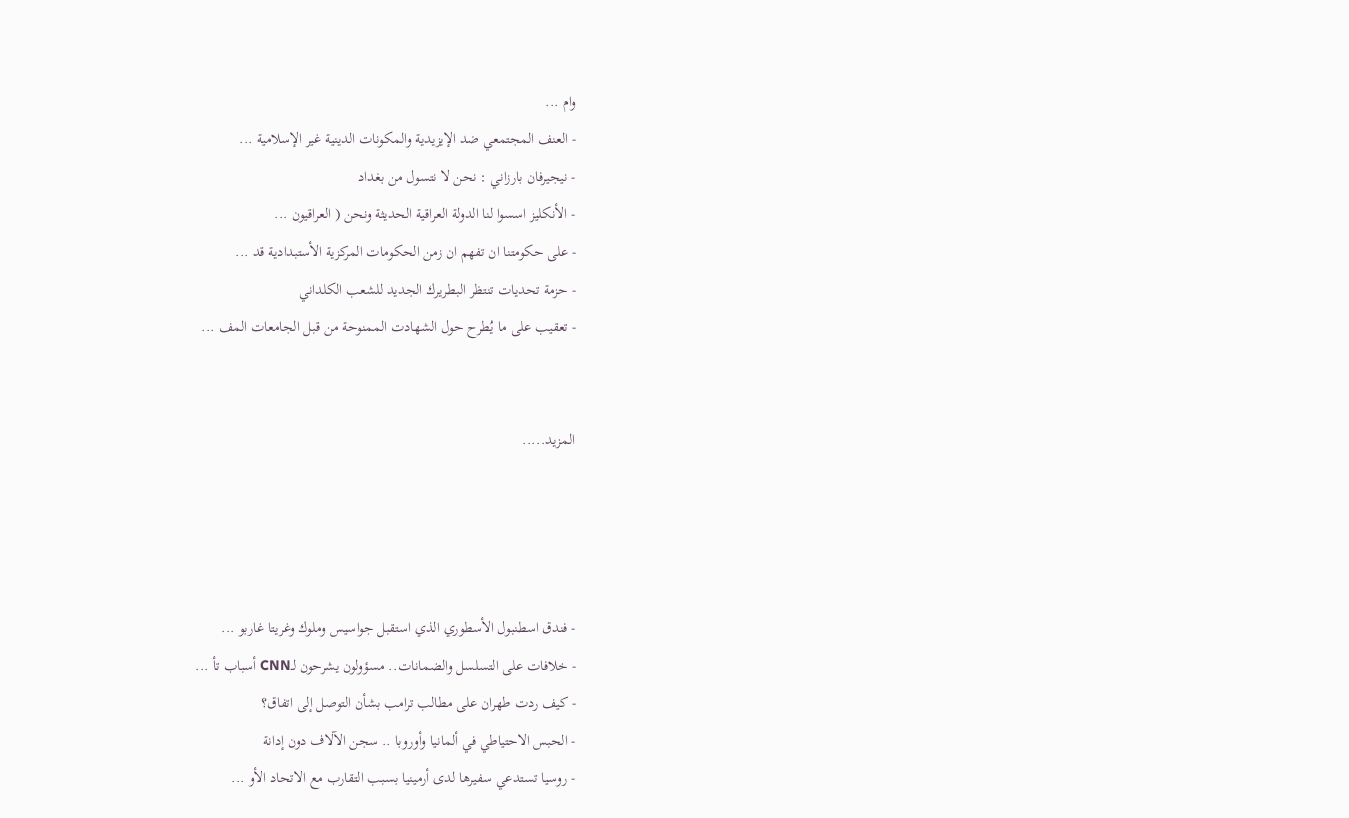وام ...
- العنف المجتمعي ضد الإيزيدية والمكونات الدينية غير الإسلامية ...
- نيجيرفان بارزاني : نحن لا نتسول من بغداد
- الأنكليز اسسوا لنا الدولة العراقية الحديثة ونحن ( العراقيون ...
- على حكومتنا ان تفهم ان زمن الحكومات المركزية الأستبدادية قد ...
- حزمة تحديات تنتظر البطريرك الجديد للشعب الكلداني
- تعقيب على ما يُطرح حول الشهادت الممنوحة من قبل الجامعات المف ...


المزيد.....




- فندق اسطنبول الأسطوري الذي استقبل جواسيس وملوك وغريتا غاربو ...
- خلافات على التسلسل والضمانات.. مسؤولون يشرحون لـCNN أسباب تأ ...
- كيف ردت طهران على مطالب ترامب بشأن التوصل إلى اتفاق؟
- الحبس الاحتياطي في ألمانيا وأوروبا .. سجن الآلاف دون إدانة
- روسيا تستدعي سفيرها لدى أرمينيا بسبب التقارب مع الاتحاد الأو ...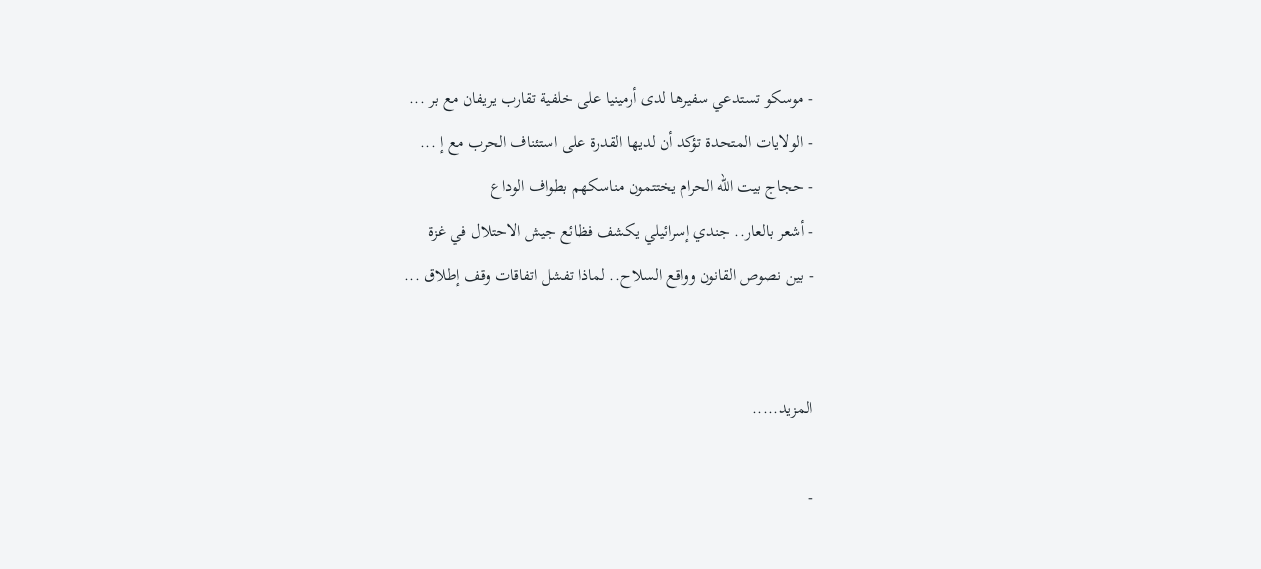- موسكو تستدعي سفيرها لدى أرمينيا على خلفية تقارب يريفان مع بر ...
- الولايات المتحدة تؤكد أن لديها القدرة على استئناف الحرب مع إ ...
- حجاج بيت الله الحرام يختتمون مناسكهم بطواف الوداع
- أشعر بالعار.. جندي إسرائيلي يكشف فظائع جيش الاحتلال في غزة
- بين نصوص القانون وواقع السلاح.. لماذا تفشل اتفاقات وقف إطلاق ...


المزيد.....

-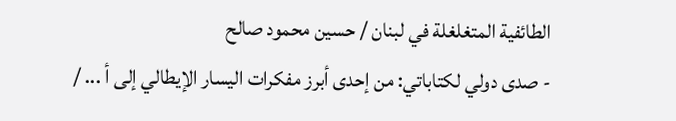الطائفية المتغلغلة في لبنان / حسين محمود صالح
- صدى دولي لكتاباتي: من إحدى أبرز مفكرات اليسار الإيطالي إلى أ ... /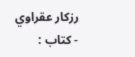رزكار عقراوي
- كتاب :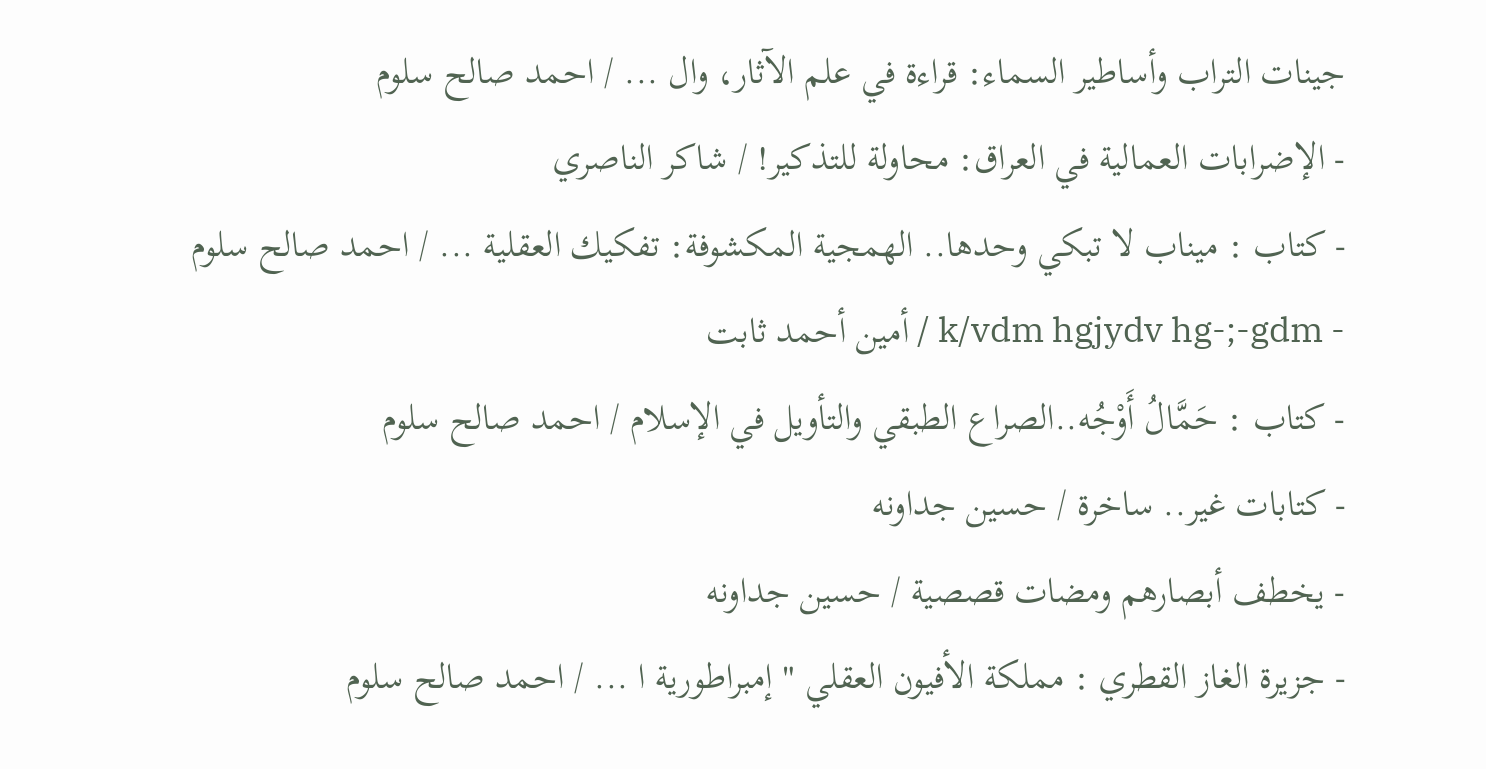جينات التراب وأساطير السماء: قراءة في علم الآثار، وال ... / احمد صالح سلوم
- الإضرابات العمالية في العراق: محاولة للتذكير! / شاكر الناصري
- كتاب : ميناب لا تبكي وحدها.. الهمجية المكشوفة: تفكيك العقلية ... / احمد صالح سلوم
- k/vdm hgjydv hg-;-gdm / أمين أحمد ثابت
- كتاب : حَمَّالُ أَوْجُه..الصراع الطبقي والتأويل في الإسلام / احمد صالح سلوم
- كتابات غير.. ساخرة / حسين جداونه
- يخطف أبصارهم ومضات قصصية / حسين جداونه
- جزيرة الغاز القطري : مملكة الأفيون العقلي " إمبراطورية ا ... / احمد صالح سلوم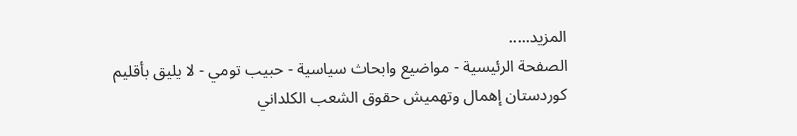المزيد.....
الصفحة الرئيسية - مواضيع وابحاث سياسية - حبيب تومي - لا يليق بأقليم كوردستان إهمال وتهميش حقوق الشعب الكلداني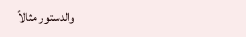والدستور مثالاً